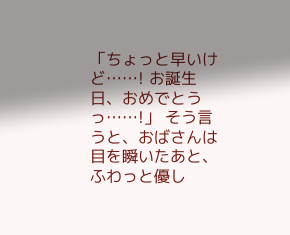「ちょっと早いけど……! お誕生日、おめでとうっ……!」 そう言うと、おばさんは目を瞬いたあと、ふわっと優し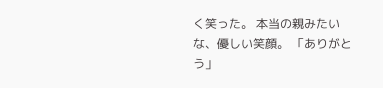く笑った。 本当の親みたいな、優しい笑顔。 「ありがとう」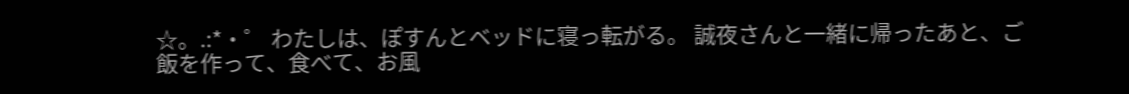☆。.:*・゜ わたしは、ぽすんとベッドに寝っ転がる。 誠夜さんと一緒に帰ったあと、ご飯を作って、食べて、お風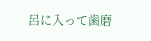呂に入って歯磨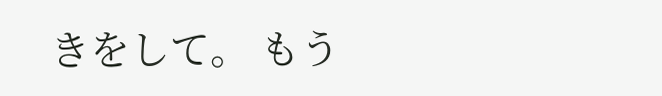きをして。 もう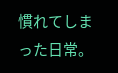慣れてしまった日常。